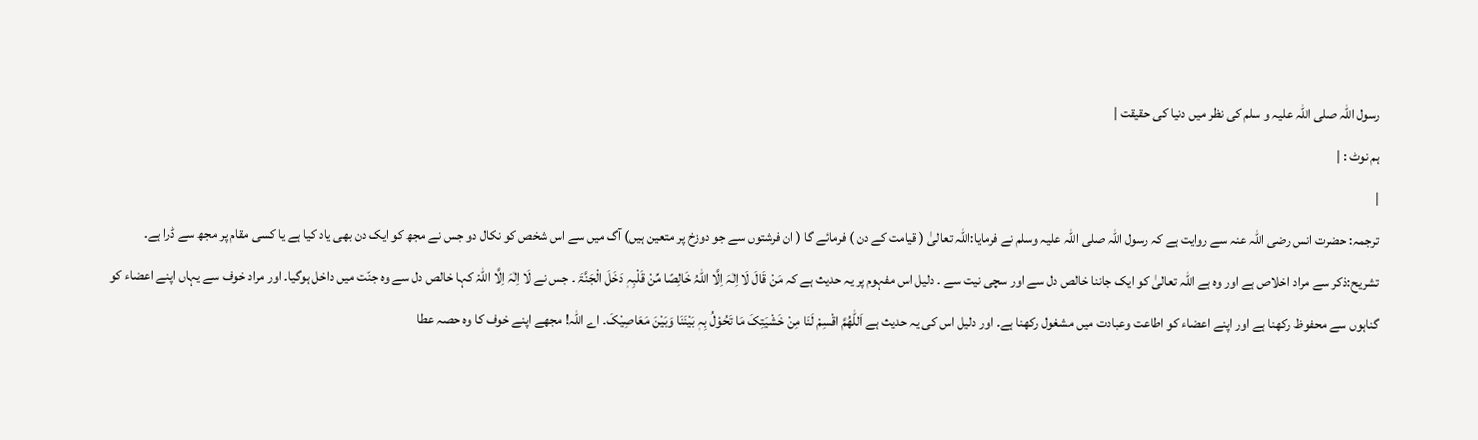رسول اللہ صلی اللہ علیہ و سلم کی نظر میں دنیا کی حقیقت |
ہم نوٹ : |
|
ترجمہ: حضرت انس رضی اللہ عنہ سے روایت ہے کہ رسول اللہ صلی اللہ علیہ وسلم نے فرمایا:اللہ تعالیٰ ( قیامت کے دن ) فرمائے گا ( ان فرشتوں سے جو دوزخ پر متعین ہیں) آگ میں سے اس شخص کو نکال دو جس نے مجھ کو ایک دن بھی یاد کیا ہے یا کسی مقام پر مجھ سے ڈرا ہے۔ تشریح:ذکر سے مراد اخلاص ہے اور وہ ہے اللہ تعالیٰ کو ایک جاننا خالص دل سے اور سچی نیت سے ۔ دلیل اس مفہوم پر یہ حدیث ہے کہ مَنْ قَالَ لَا اِلٰہَ اِلَّا اللہُ خَالِصًا مِّنْ قَلْبِہٖ دَخَلَ الْجَنَّۃَ ۔ جس نے لَا اِلٰہَ اِلَّا اللہْ کہا خالص دل سے وہ جنّت میں داخل ہوگیا۔ اور مراد خوف سے یہاں اپنے اعضاء کو گناہوں سے محفوظ رکھنا ہے اور اپنے اعضاء کو اطاعت وعبادت میں مشغول رکھنا ہے۔ اور دلیل اس کی یہ حدیث ہے اَللّٰھُمَّ اقْسِمْ لَنَا مِنْ خَشْیَتِکَ مَا تَحُوْلُ بِہٖ بَیْنَنَا وَبَیْنَ مَعَاصِیْکَ۔ اے اللہ! مجھے اپنے خوف کا وہ حصہ عطا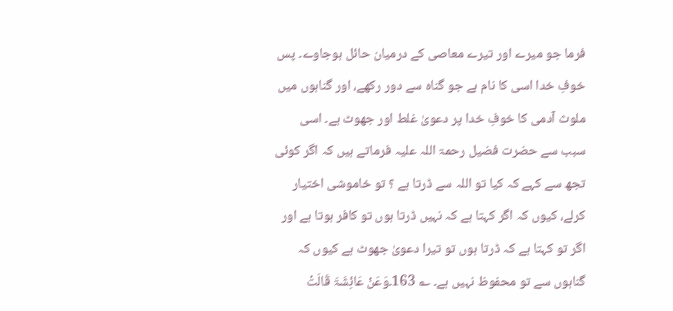فرما جو میرے اور تیرے معاصی کے درمیان حائل ہوجاوے۔ پس خوفِ خدا اسی کا نام ہے جو گناہ سے دور رکھے، اور گناہوں میں ملوث آدمی کا خوفِ خدا پر دعویٰ غلط اور جھوٹ ہے۔ اسی سبب سے حضرت فضیل رحمۃ اللہ علیہ فرماتے ہیں کہ اگر کوئی تجھ سے کہے کہ کیا تو اللہ سے ڈرتا ہے ؟ تو خاموشی اختیار کرلے، کیوں کہ اگر کہتا ہے کہ نہیں ڈرتا ہوں تو کافر ہوتا ہے اور اگر تو کہتا ہے کہ ڈرتا ہوں تو تیرا دعویٰ جھوٹ ہے کیوں کہ گناہوں سے تو محفوظ نہیں ہے۔ ؎ 163۔وَعَنْ عَائِشَۃَ قَالَتْ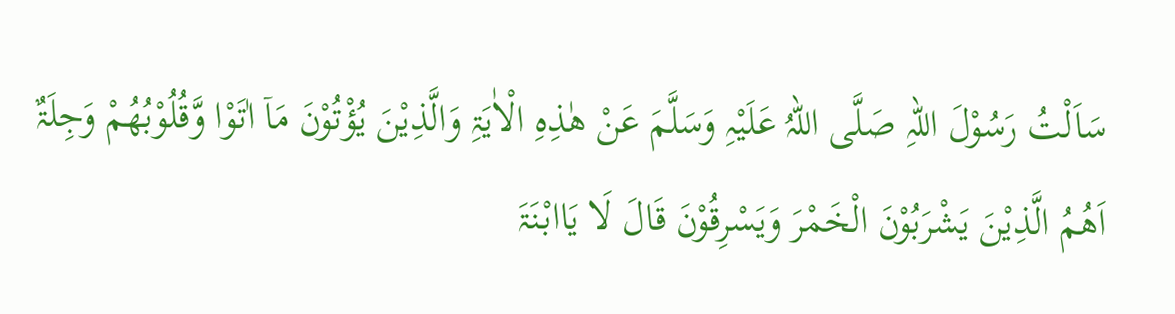سَاَلْتُ رَسُوْلَ اللہِ صَلَّی اللہُ عَلَیْہِ وَسَلَّمَ عَنْ ھٰذِہِ الْاٰیَۃِ وَالَّذِیْنَ یُؤْتُوْنَ مَاۤ اٰتَوْا وَّقُلُوْبُھُمْ وَجِلَۃٌ اَھُمُ الَّذِیْنَ یَشْرَبُوْنَ الْخَمْرَ وَیَسْرِقُوْنَ قَالَ لَا یَاابْنَۃَ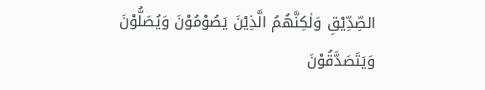الصِّدِّیْقِ وَلٰکِنَّھُمُ الَّذِیْنَ یَصُوْمُوْنَ وَیُصَلُّوْنَ وَیَتَصَدَّقُوْنَ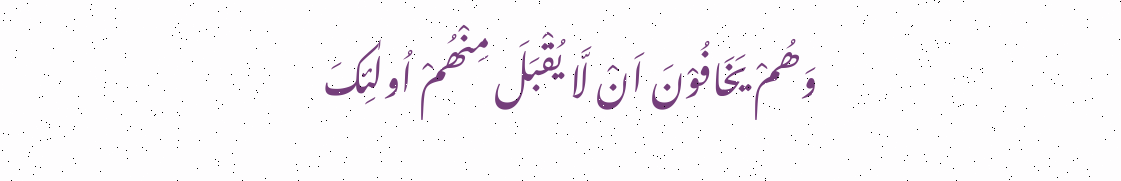وَھُمْ یَخَافُوْنَ اَنْ لَّا یُقْبَلَ مِنْھُمْ اُولٰئِکَ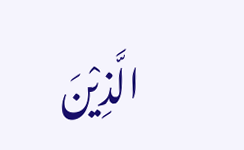الَّذِیْنَ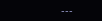---